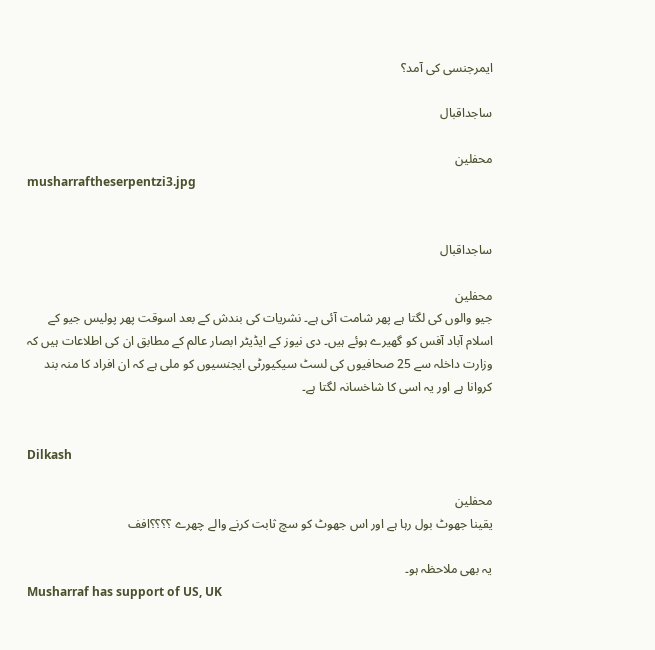ایمرجنسی کی آمد؟

ساجداقبال

محفلین
musharraftheserpentzi3.jpg


ساجداقبال

محفلین
جیو والوں کی لگتا ہے پھر شامت آئی ہے۔ نشریات کی بندش کے بعد اسوقت پھر پولیس جیو کے اسلام آباد آفس کو گھیرے ہوئے ہیں۔ دی نیوز کے ایڈیٹر ابصار عالم کے مطابق ان کی اطلاعات ہیں کہ وزارت داخلہ سے 25 صحافیوں کی لسٹ سیکیورٹی ایجنسیوں کو ملی ہے کہ ان افراد کا منہ بند کروانا ہے اور یہ اسی کا شاخسانہ لگتا ہے۔


Dilkash

محفلین
یقینا جھوٹ بول رہا ہے اور اس جھوٹ کو سچ ثابت کرنے والے چھرے ؟؟؟؟افف

یہ بھی ملاحظہ ہو۔
Musharraf has support of US, UK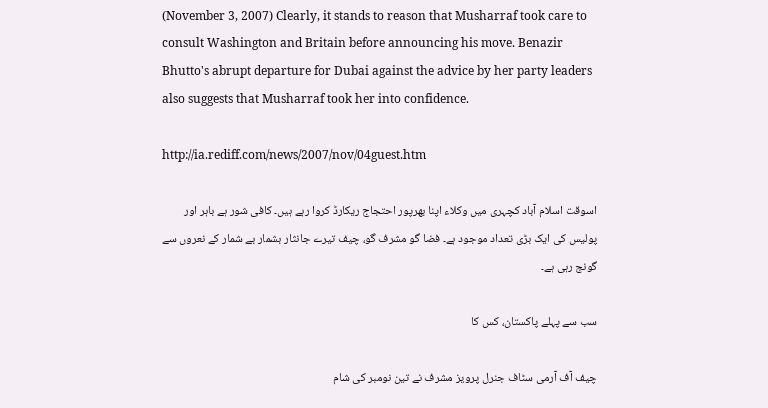(November 3, 2007) Clearly, it stands to reason that Musharraf took care to consult Washington and Britain before announcing his move. Benazir Bhutto's abrupt departure for Dubai against the advice by her party leaders also suggests that Musharraf took her into confidence.

http://ia.rediff.com/news/2007/nov/04guest.htm

اسوقت اسلام آباد کچہری میں وکلاء اپنا بھرپور احتجاج ریکارڈ کروا رہے ہیں۔ کافی شور ہے باہر اور پولیس کی ایک بڑی تعداد موجود ہے۔ فضا گو مشرف گو، چیف تیرے جانثار بشمار بے شمار کے نعروں سے گونج رہی ہے۔

سب سے پہلے پاکستان، کس کا

چیف آف آرمی سٹاف جنرل پرویز مشرف نے تین نومبر کی شام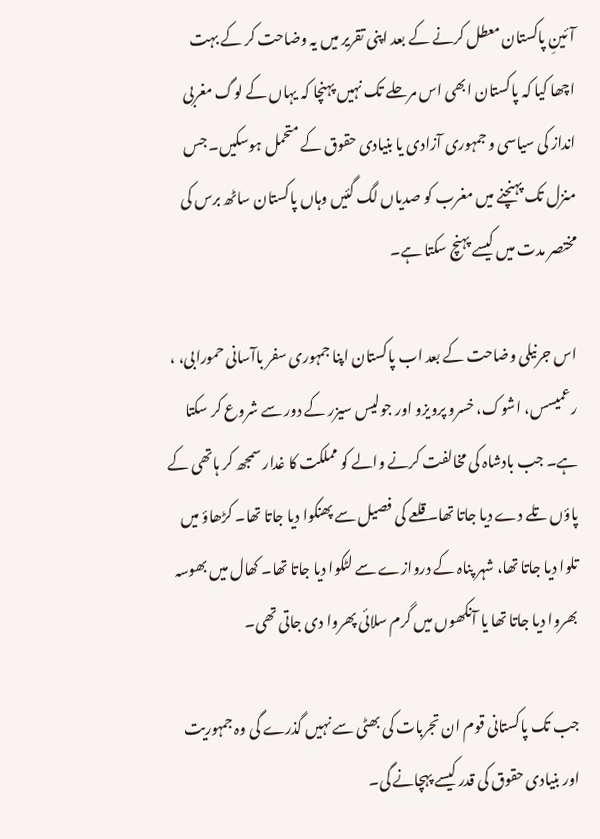آئینِ پاکستان معطل کرنے کے بعد اپنی تقریر میں یہ وضاحت کر کے بہت اچھا کیا کہ پاکستان ابھی اس مرحلے تک نہیں پہنچا کہ یہاں کے لوگ مغربی انداز کی سیاسی و جمہوری آزادی یا بنیادی حقوق کے متحمل ہوسکیں۔ جس منزل تک پہنچنے میں مغرب کو صدیاں لگ گئیں وہاں پاکستان ساٹھ برس کی مختصر مدت میں کیسے پہنچ سکتا ہے۔

اس جرنیلی وضاحت کے بعد اب پاکستان اپنا جمہوری سفر باآسانی حمورابی، ، رعمیسس، اشوک، خسرو پرویزو اور جولیس سیزر کے دور سے شروع کر سکتا ہے۔ جب بادشاہ کی مخالفت کرنے والے کو مملکت کا غدار سمجھ کر ہاتھی کے پاؤں تلے دے دیا جاتا تھا۔ قلعے کی فصیل سے پھنکوا دیا جاتا تھا۔ کڑھاؤ میں تلوا دیا جاتا تھا، شہر پناہ کے دروازے سے لٹکوا دیا جاتا تھا۔ کھال میں بھوسہ بھروا دیا جاتا تھا یا آنکھوں میں گرم سلائی پھروا دی جاتی تھی۔

جب تک پاکستانی قوم ان تجربات کی بھٹی سے نہیں گذرے گی وہ جمہوریت اور بنیادی حقوق کی قدر کیسے پہچانے گی۔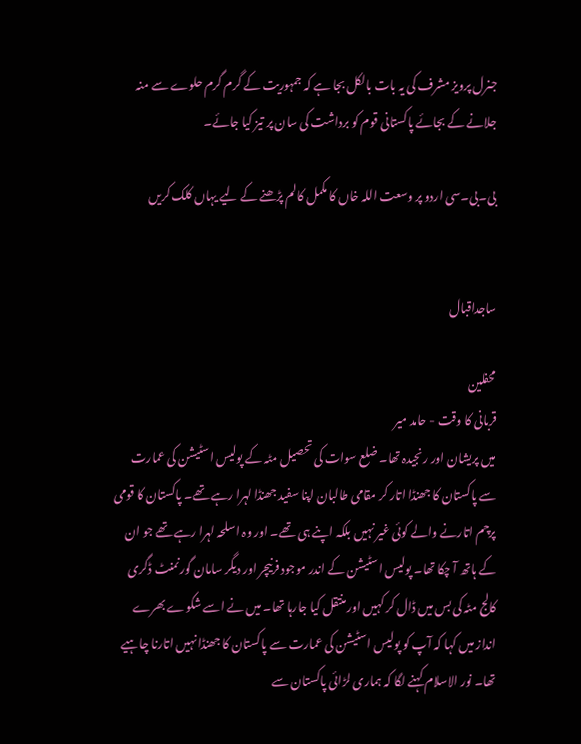جنرل پرویز مشرف کی یہ بات بالکل بجا ہے کہ جمہوریت کے گرم گرم حلوے سے منہ جلانے کے بجائے پاکستانی قوم کو برداشت کی سان پر تیز کیا جائے۔

بی۔بی۔سی اردو پر وسعت اللہ خاں کا مکمل کالم پڑھنے کے لیے یہاں کلک کریں


ساجداقبال

محفلین
قربانی کا وقت - حامد میر
میں پریشان اور رنجیدہ تھا۔ ضلع سوات کی تحصیل مٹہ کے پولیس اسٹیشن کی عمارت سے پاکستان کا جھنڈا اتار کر مقامی طالبان اپنا سفید جھنڈا لہرا رہے تھے۔ پاکستان کا قومی پرچم اتارنے والے کوئی غیر نہیں بلکہ اپنے ہی تھے۔ اور وہ اسلحہ لہرا رہے تھے جو ان کے ہاتھ آ چکا تھا۔ پولیس اسٹیشن کے اندر موجود فرنیچر اور دیگر سامان گورنمنٹ ڈگری کالج مٹہ کی بس میں ڈال کر کہیں اور منتقل کیا جارہا تھا۔ میں نے اسے شکوے بھرے انداز میں کہا کہ آپ کو پولیس اسٹیشن کی عمارت سے پاکستان کا جھنڈا نہیں اتارنا چاہیے تھا۔ نور الاسلام کہنے لگا کہ ہماری لڑائی پاکستان سے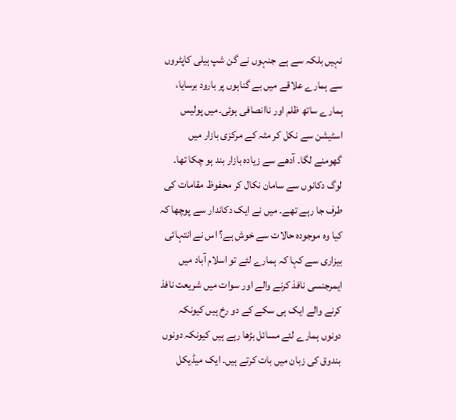نہیں بلکہ سے ہے جنہوں نے گن شپ ہیلی کاپٹروں سے ہمارے علاقے میں بے گناہوں پر بارود برسایا، ہمارے ساتھ ظلم اور ناانصافی ہوئی۔میں پولیس اسٹیشن سے نکل کر مٹہ کے مرکزی بازار میں گھومنے لگا۔ آدھے سے زیادہ بازار بند ہو چکا تھا۔ لوگ دکانوں سے سامان نکال کر محفوظ مقامات کی طرف جا رہے تھے۔ میں نے ایک دکاندار سے پوچھا کہ کیا وہ موجودہ حالات سے خوش ہے؟ اس نے انتہائی بیزاری سے کہا کہ ہمارے لئے تو اسلام آباد میں ایمرجنسی نافذ کرنے والے اور سوات میں شریعت نافذ کرنے والے ایک ہی سکے کے دو رخ ہیں کیونکہ دونوں ہمارے لئے مسائل بڑھا رہے ہیں کیونکہ دونوں بندوق کی زبان میں بات کرتے ہیں۔ ایک میڈیکل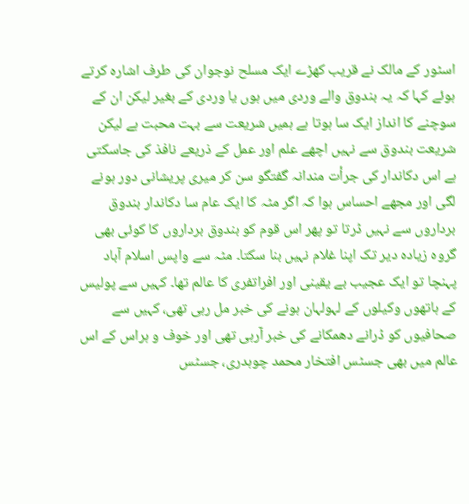اسٹور کے مالک نے قریب کھڑے ایک مسلح نوجوان کی طرف اشارہ کرتے ہوئے کہا کہ یہ بندوق والے وردی میں ہوں یا وردی کے بغیر لیکن ان کے سوچنے کا انداز ایک سا ہوتا ہے ہمیں شریعت سے بہت محبت ہے لیکن شریعت بندوق سے نہیں اچھے علم اور عمل کے ذریعے نافذ کی جاسکتی ہے اس دکاندار کی جرأت مندانہ گفتگو سن کر میری پریشانی دور ہونے لگی اور مجھے احساس ہوا کہ اگر مٹہ کا ایک عام سا دکاندار بندوق برداروں سے نہیں ڈرتا تو پھر اس قوم کو بندوق برداروں کا کوئی بھی گروہ زیادہ دیر تک اپنا غلام نہیں بنا سکتا۔ مٹہ سے واپس اسلام آباد پہنچا تو ایک عجیب بے یقینی اور افراتفری کا عالم تھا۔ کہیں سے پولیس کے ہاتھوں وکیلوں کے لہولہان ہونے کی خبر مل رہی تھی، کہیں سے صحافیوں کو ڈرانے دھمکانے کی خبر آرہی تھی اور خوف و ہراس کے اس عالم میں بھی جسٹس افتخار محمد چوہدری، جسٹس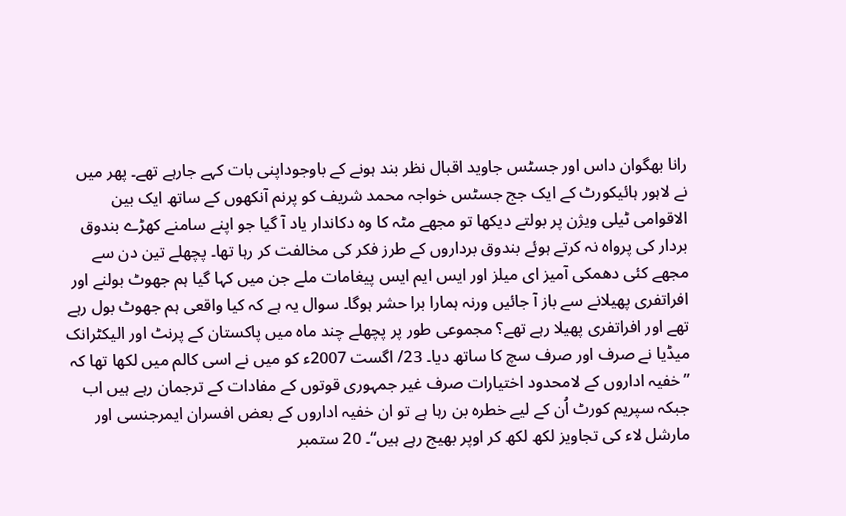رانا بھگوان داس اور جسٹس جاوید اقبال نظر بند ہونے کے باوجوداپنی بات کہے جارہے تھے۔ پھر میں نے لاہور ہائیکورٹ کے ایک جج جسٹس خواجہ محمد شریف کو پرنم آنکھوں کے ساتھ ایک بین الاقوامی ٹیلی ویژن پر بولتے دیکھا تو مجھے مٹہ کا وہ دکاندار یاد آ گیا جو اپنے سامنے کھڑے بندوق بردار کی پرواہ نہ کرتے ہوئے بندوق برداروں کے طرز فکر کی مخالفت کر رہا تھا۔ پچھلے تین دن سے مجھے کئی دھمکی آمیز ای میلز اور ایس ایم ایس پیغامات ملے جن میں کہا گیا ہم جھوٹ بولنے اور افراتفری پھیلانے سے باز آ جائیں ورنہ ہمارا برا حشر ہوگا۔ سوال یہ ہے کہ کیا واقعی ہم جھوٹ بول رہے تھے اور افراتفری پھیلا رہے تھے؟ مجموعی طور پر پچھلے چند ماہ میں پاکستان کے پرنٹ اور الیکٹرانک میڈیا نے صرف اور صرف سچ کا ساتھ دیا۔ 23/ اگست 2007ء کو میں نے اسی کالم میں لکھا تھا کہ ”خفیہ اداروں کے لامحدود اختیارات صرف غیر جمہوری قوتوں کے مفادات کے ترجمان رہے ہیں اب جبکہ سپریم کورٹ اُن کے لیے خطرہ بن رہا ہے تو ان خفیہ اداروں کے بعض افسران ایمرجنسی اور مارشل لاء کی تجاویز لکھ لکھ کر اوپر بھیج رہے ہیں“۔ 20 ستمبر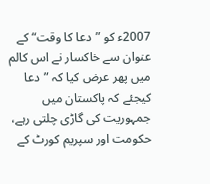2007ء کو ”دعا کا وقت“ کے عنوان سے خاکسار نے اس کالم میں پھر عرض کیا کہ ”دعا کیجئے کہ پاکستان میں جمہوریت کی گاڑی چلتی رہے، حکومت اور سپریم کورٹ کے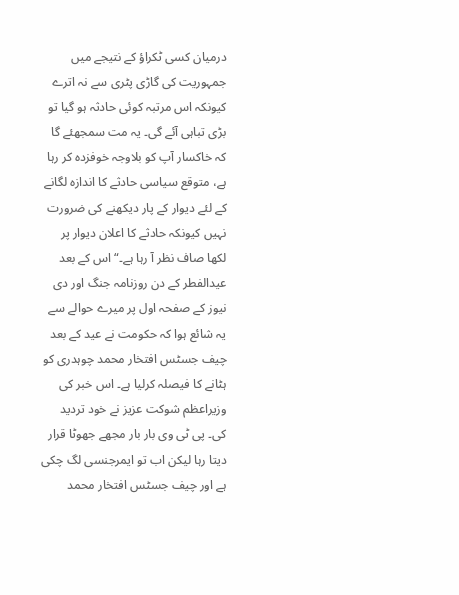درمیان کسی ٹکراؤ کے نتیجے میں جمہوریت کی گاڑی پٹری سے نہ اترے کیونکہ اس مرتبہ کوئی حادثہ ہو گیا تو بڑی تباہی آئے گی۔ یہ مت سمجھئے گا کہ خاکسار آپ کو بلاوجہ خوفزدہ کر رہا ہے، متوقع سیاسی حادثے کا اندازہ لگانے کے لئے دیوار کے پار دیکھنے کی ضرورت نہیں کیونکہ حادثے کا اعلان دیوار پر لکھا صاف نظر آ رہا ہے۔“ اس کے بعد عیدالفطر کے دن روزنامہ جنگ اور دی نیوز کے صفحہ اول پر میرے حوالے سے یہ شائع ہوا کہ حکومت نے عید کے بعد چیف جسٹس افتخار محمد چوہدری کو ہٹانے کا فیصلہ کرلیا ہے۔ اس خبر کی وزیراعظم شوکت عزیز نے خود تردید کی۔ پی ٹی وی بار بار مجھے جھوٹا قرار دیتا رہا لیکن اب تو ایمرجنسی لگ چکی ہے اور چیف جسٹس افتخار محمد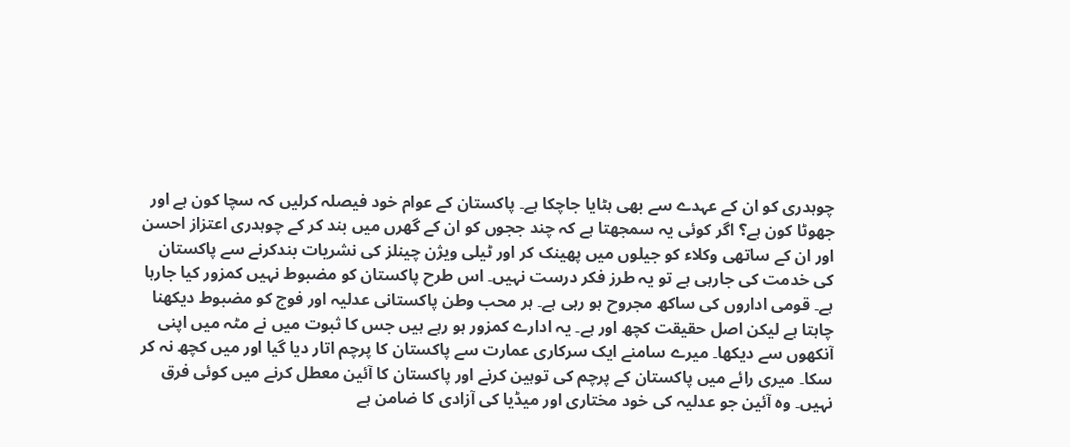چوہدری کو ان کے عہدے سے بھی ہٹایا جاچکا ہے۔ پاکستان کے عوام خود فیصلہ کرلیں کہ سچا کون ہے اور جھوٹا کون ہے؟ اگر کوئی یہ سمجھتا ہے کہ چند ججوں کو ان کے گھرں میں بند کر کے چوہدری اعتزاز احسن اور ان کے ساتھی وکلاء کو جیلوں میں پھینک کر اور ٹیلی ویژن چینلز کی نشریات بندکرنے سے پاکستان کی خدمت کی جارہی ہے تو یہ طرز فکر درست نہیں۔ اس طرح پاکستان کو مضبوط نہیں کمزور کیا جارہا ہے۔ قومی اداروں کی ساکھ مجروح ہو رہی ہے۔ ہر محب وطن پاکستانی عدلیہ اور فوج کو مضبوط دیکھنا چاہتا ہے لیکن اصل حقیقت کچھ اور ہے۔ یہ ادارے کمزور ہو رہے ہیں جس کا ثبوت میں نے مٹہ میں اپنی آنکھوں سے دیکھا۔ میرے سامنے ایک سرکاری عمارت سے پاکستان کا پرچم اتار دیا گیا اور میں کچھ نہ کر سکا۔ میری رائے میں پاکستان کے پرچم کی توہین کرنے اور پاکستان کا آئین معطل کرنے میں کوئی فرق نہیں۔ وہ آئین جو عدلیہ کی خود مختاری اور میڈیا کی آزادی کا ضامن ہے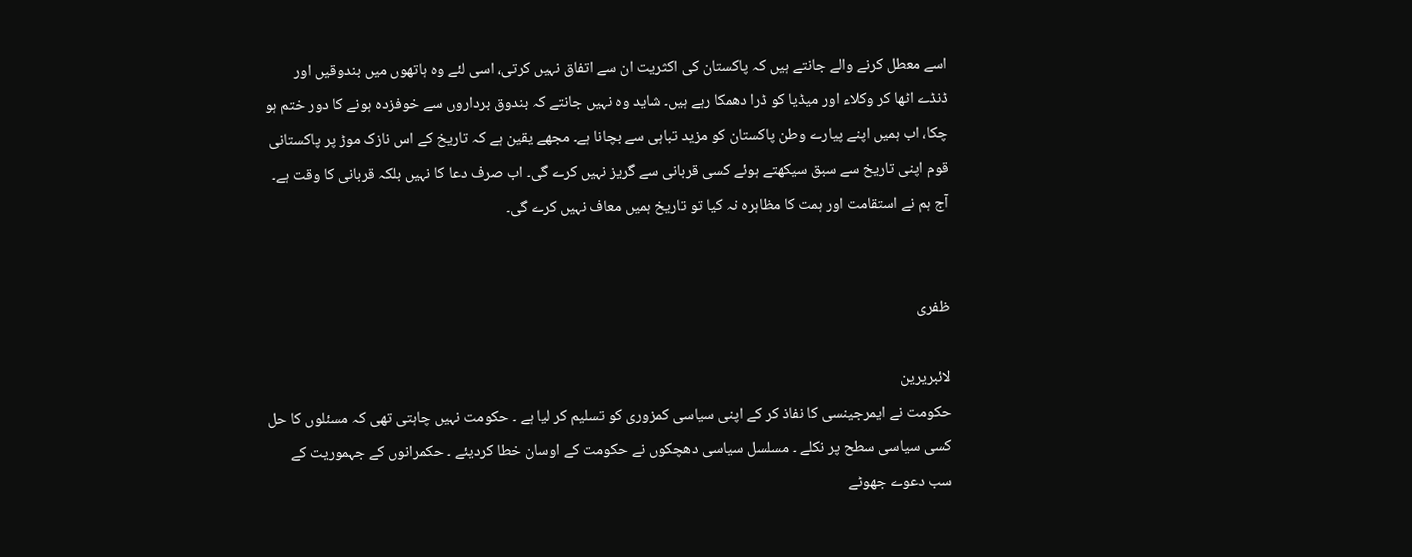اسے معطل کرنے والے جانتے ہیں کہ پاکستان کی اکثریت ان سے اتفاق نہیں کرتی، اسی لئے وہ ہاتھوں میں بندوقیں اور ڈنڈے اٹھا کر وکلاء اور میڈیا کو ڈرا دھمکا رہے ہیں۔ شاید وہ نہیں جانتے کہ بندوق برداروں سے خوفزدہ ہونے کا دور ختم ہو چکا، اب ہمیں اپنے پیارے وطن پاکستان کو مزید تباہی سے بچانا ہے۔ مجھے یقین ہے کہ تاریخ کے اس نازک موڑ پر پاکستانی قوم اپنی تاریخ سے سبق سیکھتے ہوئے کسی قربانی سے گریز نہیں کرے گی۔ اب صرف دعا کا نہیں بلکہ قربانی کا وقت ہے۔ آج ہم نے استقامت اور ہمت کا مظاہرہ نہ کیا تو تاریخ ہمیں معاف نہیں کرے گی۔


ظفری

لائبریرین
حکومت نے ایمرجینسی کا نفاذ کر کے اپنی سیاسی کمزوری کو تسلیم کر لیا ہے ۔ حکومت نہیں چاہتی تھی کہ مسئلوں کا حل کسی سیاسی سطح پر نکلے ۔ مسلسل سیاسی دھچکوں نے حکومت کے اوسان خطا کردیئے ۔ حکمرانوں کے جہموریت کے سب دعوے جھوٹے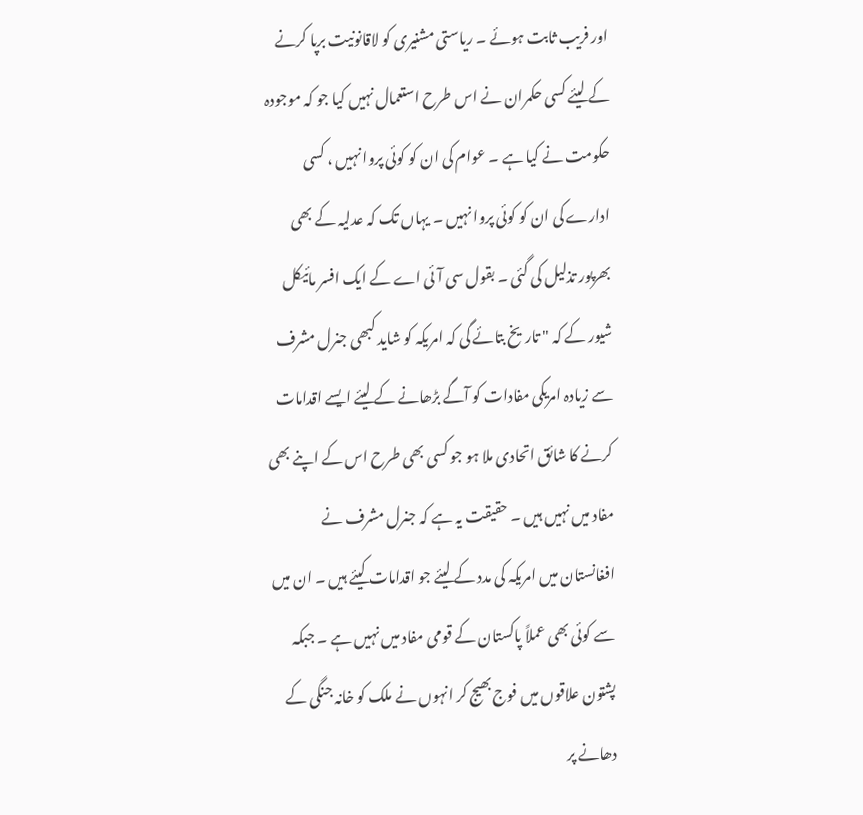اور فریب ثابت ہوئے ۔ ریاستی مشنیری کو لاقانونیت برپا کرنے کے لیئے کسی حکمران نے اس طرح استعمال نہیں کیا جو کہ موجودہ حکومت نے کیا ہے ۔ عوام کی ان کو کوئی پروا نہیں ، کسی ادارے کی ان کو کوئی پروا نہیں ۔ یہاں تک کہ عدلیہ کے بھی بھرپور تذلیل کی گئی ۔ بقول سی آئی اے کے ایک افسر مائیکل شیور کے کہ " تاریخ بتائے گی کہ امریکہ کو شاید کبھی جنرل مشرف سے زیادہ امریکی مفادات کو آگے بڑھانے کے لیئے ایسے اقدامات کرنے کا شائق اتحادی ملا ہو جو کسی بھی طرح اس کے اپنے بھی مفاد میں نہیں ہیں ۔ حقیقت یہ ہے کہ جنرل مشرف نے افغانستان میں امریکہ کی مدد کے لیئے جو اقدامات کیئے ہیں ۔ ان میں سے کوئی بھی عملاً پاکستان کے قومی مفاد میں نہیں ہے ۔ جبکہ پشتون علاقوں میں فوج بھیج کر انہوں نے ملک کو خانہ جنگی کے دھانے پر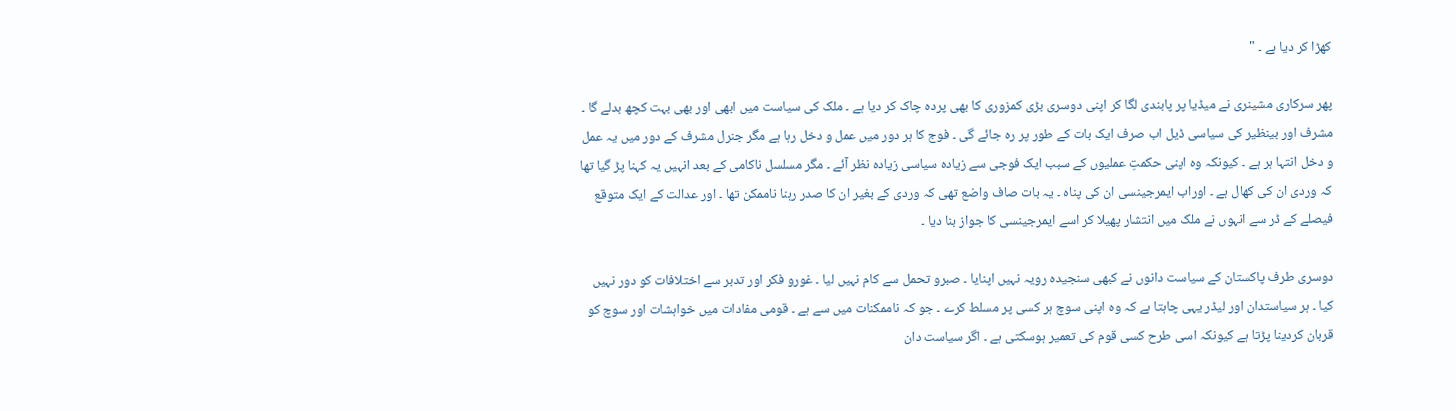کھڑا کر دیا ہے ۔ "

پھر سرکاری مشینری نے میڈیا پر پابندی لگا کر اپنی دوسری بڑی کمزوری کا بھی پردہ چاک کر دیا ہے ۔ ملک کی سیاست میں ابھی اور بھی بہت کچھ بدلے گا ۔ مشرف اور بینظیر کی سیاسی ڈیل اب صرف ایک بات کے طور پر رہ جائے گی ۔ فوج کا ہر دور میں عمل و دخل رہا ہے مگر جنرل مشرف کے دور میں یہ عمل و دخل انتہا ہر ہے ۔ کیونکہ وہ اپنی حکمتِ عملیوں کے سبب ایک فوجی سے زیادہ سیاسی زیادہ نظر آئے ۔ مگر مسلسل ناکامی کے بعد انہیں یہ کہنا پڑ گیا تھا کہ وردی ان کی کھال ہے ۔ اوراب ایمرجینسی ان کی پناہ ۔ یہ بات صاف واضع تھی کہ وردی کے بغیر ان کا صدر رہنا ناممکن تھا ۔ اور عدالت کے ایک متوقع فیصلے کے ڈر سے انہوں نے ملک میں انتشار پھیلا کر اسے ایمرجینسی کا جواز بنا دیا ۔

دوسری طرف پاکستان کے سیاست دانوں نے کبھی سنجیدہ رویہ نہیں اپنایا ۔ صبرو تحمل سے کام نہیں لیا ۔ غورو فکر اور تدبر سے اختلافات کو دور نہیں کیا ۔ ہر سیاستدان اور لیڈر یہی چاہتا ہے کہ وہ اپنی سوچ ہر کسی پر مسلط کرے ۔ جو کہ ناممکنات میں سے ہے ۔ قومی مفادات میں خواہشات اور سوچ کو قربان کردینا پڑتا ہے کیونکہ اسی طرح کسی قوم کی تعمیر ہوسکتی ہے ۔ اگر سیاست دان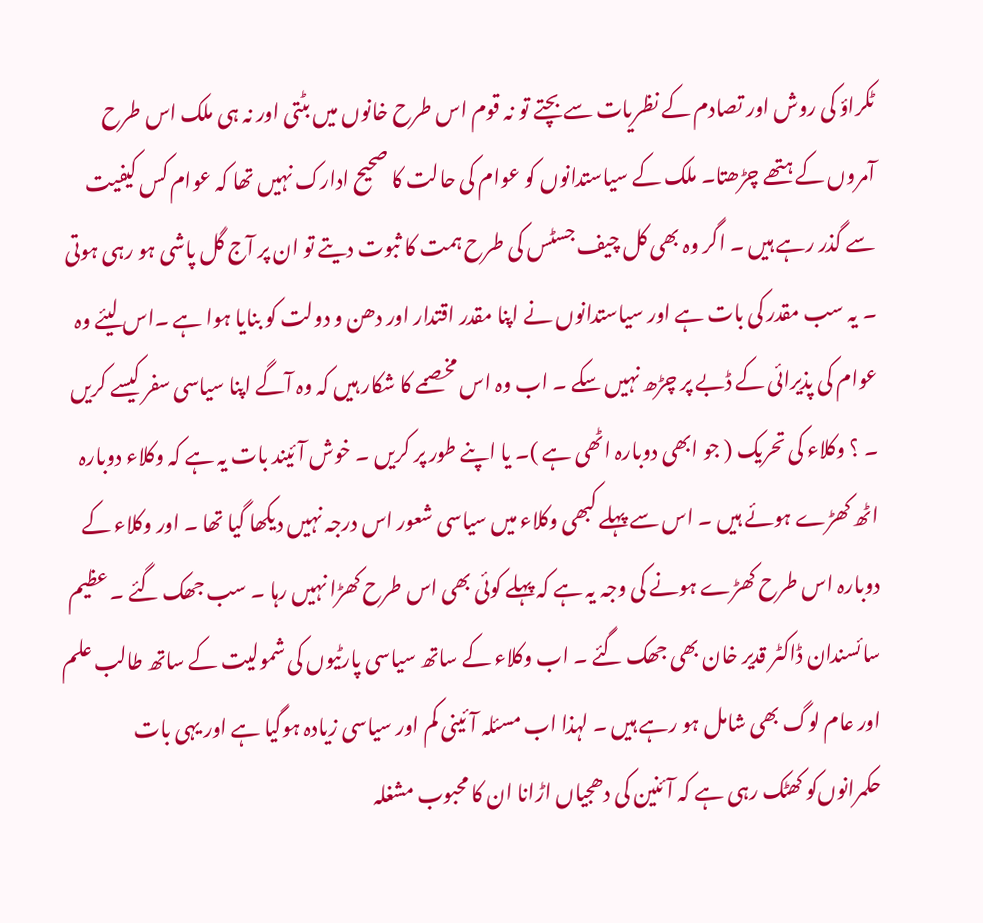ٹکراؤ کی روش اور تصادم کے نظریات سے بچتے تو نہ قوم اس طرح خانوں میں بٹتی اور نہ ہی ملک اس طرح آمروں کے ہتھے چڑھتا۔ ملک کے سیاستدانوں کو عوام کی حالت کا صحیح ادارک نہیں تھا کہ عوام کس کیفیت سے گذر رہے ہیں ۔ اگر وہ بھی کل چیف جسٹس کی طرح ہمت کا ثبوت دیتے تو ان پر آج گل پاشی ہو رہی ہوتی ۔ یہ سب مقدر کی بات ہے اور سیاستدانوں نے اپنا مقدر اقتدار اور دھن و دولت کو بنایا ہوا ہے ۔اس لیئے وہ عوام کی پذیرائی کے ڈبے پر چڑھ نہیں سکے ۔ اب وہ اس مخصمے کا شکار ہیں کہ وہ آگے اپنا سیاسی سفر کیسے کریں ۔ ؟ وکلاء کی تحریک ( جو ابھی دوبارہ اٹھی ہے )۔ یا اپنے طور پر کریں ۔ خوش آئیند بات یہ ہے کہ وکلاء دوبارہ اٹھ کھڑے ہوئے ہیں ۔ اس سے پہلے کبھی وکلاء میں سیاسی شعور اس درجہ نہیں دیکھا گیا تھا ۔ اور وکلاء کے دوبارہ اس طرح کھڑے ہونے کی وجہ یہ ہے کہ پہلے کوئی بھی اس طرح کھڑا نہیں رہا ۔ سب جھک گئے ۔ عظیم سائسندان ڈاکٹر قدیر خان بھی جھک گئے ۔ اب وکلاء کے ساتھ سیاسی پارٹیوں کی شمولیت کے ساتھ طالب علم اور عام لوگ بھی شامل ہو رہے ہیں ۔ لہذا اب مسئلہ آئینی کم اور سیاسی زیادہ ہوگیا ہے اور یہی بات حکمرانوں‌کو کھٹک رہی ہے کہ آئنین کی دھجیاں اڑانا ان کا محبوب مشغلہ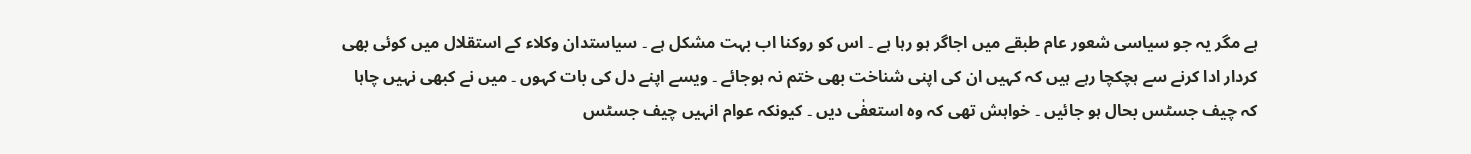ہے مگر یہ جو سیاسی شعور عام طبقے میں اجاگر ہو رہا ہے ۔ اس کو روکنا اب بہت مشکل ہے ۔ سیاستدان وکلاء کے استقلال میں کوئی بھی کردار ادا کرنے سے ہچکچا رہے ہیں کہ کہیں ان کی اپنی شناخت بھی ختم نہ ہوجائے ۔ ویسے اپنے دل کی بات کہوں ۔ میں نے کبھی نہیں چاہا کہ چیف جسٹس بحال ہو جائیں ۔ خواہش تھی کہ وہ استعفٰی دیں ۔ کیونکہ عوام انہیں چیف جسٹس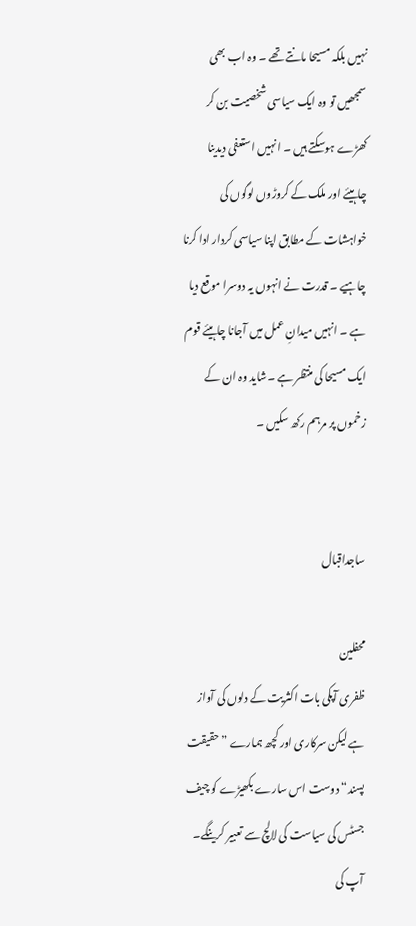نہیں بلکہ مسیحا مانتے تھے ۔ وہ اب بھی سمجھیں تو وہ ایک سیاسی شخصیت بن کر کھڑے ہوسکتے ہیں ۔ انہیں استعفی دیدینا چاہیئے اور ملک کے کروڑوں لوگوں کی خواہشات کے مطابق اپنا سیاسی کردار ادا کرنا چاہیے ۔ قدرت نے انہوں یہ دوسرا موقع دیا ہے ۔ انہیں میدانِ عمل میں آجانا چاہیئے قوم ایک مسیحا کی منتظر ہے ۔شاید وہ ان کے زخموں پر مرہم رکھ سکیں ۔


ساجداقبال

محفلین
ظفری آپکی بات اکثریت کے دلوں کی آواز ہے لیکن سرکاری اور کچھ ہمارے ”حقیقت پسند“ دوست اس سارے بکھیڑے کو چیف جسٹس کی سیاست کی لالچ سے تعبیر کرینگے۔ آپ کی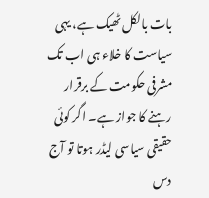بات بالکل ٹھیک ہے، یہی سیاست کا خلاء ہی اب تک مشرفی حکومت کے برقرار رہنے کا جواز ہے۔ اگر کوئی حقیقی سیاسی لیڈر ہوتا تو آج دس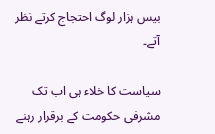بیس ہزار لوگ احتجاج کرتے نظر آتے۔

سیاست کا خلاء ہی اب تک مشرفی حکومت کے برقرار رہنے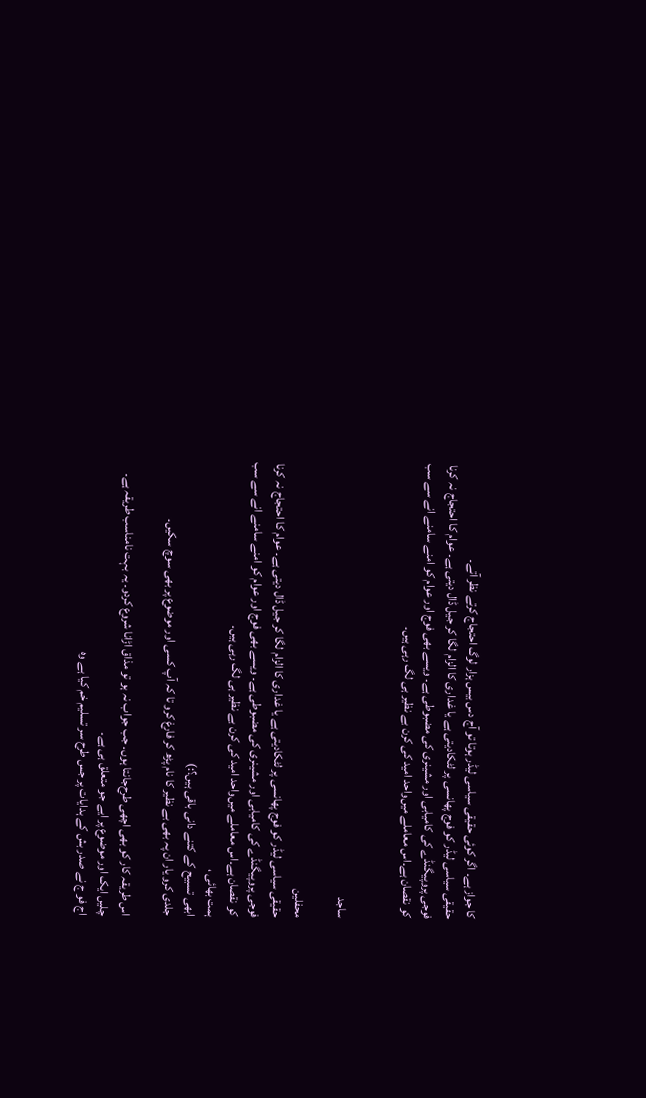کا جواز ہے۔ اگر کوئی حقیقی سیاسی لیڈر ہوتا تو آج دس بیس ہزار لوگ احتجاج کرتے نظر آتے۔
حقیقی سیاسی لیڈر کو فوج پھانسی پر لٹکادیتی ہے یا غداری کا الزام لگا کر جیل ڈال دیتی ہے۔ عوام کا احتجاج نہ کرنا فوجی پروپیگنڈے کی کامیابی اور مشینری کی مضبوطی ہے۔ ویسے بھی فوج اور عوام کو امنے سامنے انے سے سب کو نقصان ہے۔اس معاملے میں‌واحد امید کی کرن بے نظیر ہی لگ رہی ہیں۔


ساجد

محفلین
حقیقی سیاسی لیڈر کو فوج پھانسی پر لٹکادیتی ہے یا غداری کا الزام لگا کر جیل ڈال دیتی ہے۔ عوام کا احتجاج نہ کرنا فوجی پروپیگنڈے کی کامیابی اور مشینری کی مضبوطی ہے۔ ویسے بھی فوج اور عوام کو امنے سامنے انے سے سب کو نقصان ہے۔اس معاملے میں‌واحد امید کی کرن بے نظیر ہی لگ رہی ہیں۔
ہمت بھائی ،
ابھی تسبیح کے کتنے دانی باقی ہیں؟:)
جلدی کرو یار ان پہ بھی بے نظیر کا نام پڑھ کر فارغ کرو تا کہ آپ کسی اور موضوع پر بھی سوچ سکیں۔

اس طریقہ کار کو بھی اچھی طرح‌جانتا ہوں۔ جب جواب نہ ہو تو مذاق اڑانا شروع کردو۔ یہ بہت نامناسب طریقہ ہے۔
چلیں ایک اور موضوع پر ایے جو متعلق ہی ہے۔
اج فو ج نے صدر بش کے ہدایات پر جس طرح سر تسلیم خم کیا ہے وہ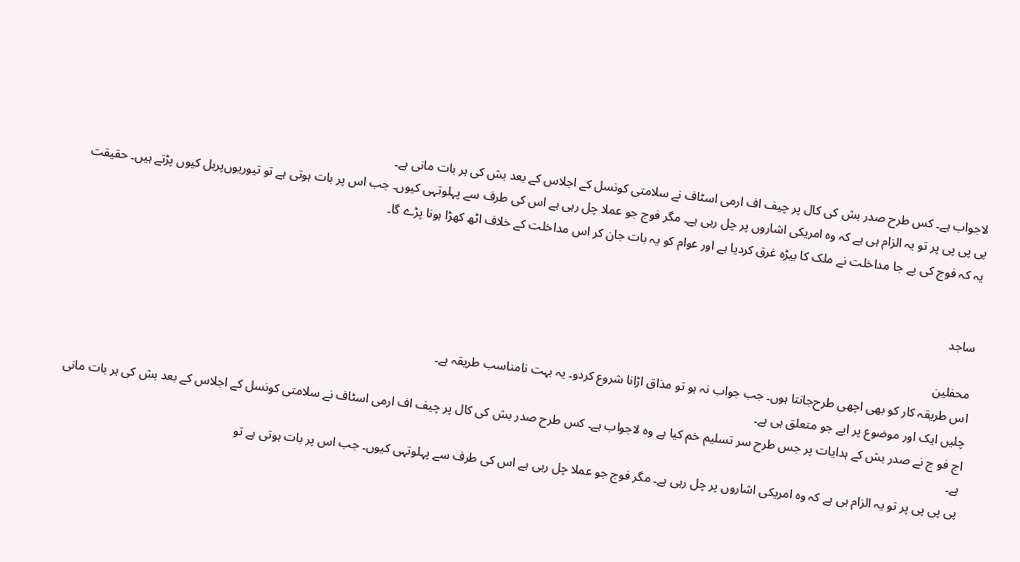لاجواب ہے۔ کس طرح صدر بش کی کال پر چیف اف ارمی اسٹاف نے سلامتی کونسل کے اجلاس کے بعد بش کی ہر بات مانی ہے۔
پی پی پی پر تو یہ الزام ہی ہے کہ وہ امریکی اشاروں پر چل رہی ہے۔ مگر فوج جو عملا چل رہی ہے اس کی طرف سے پہلوتہی کیوں۔ جب اس پر بات ہوتی ہے تو تیوریوں‌پربل کیوں پڑتے ہیں۔ حقیقت یہ کہ فوج کی بے جا مداخلت نے ملک کا بیڑہ غرق کردیا ہے اور عوام کو یہ بات جان کر اس مداخلت کے خلاف اٹھ کھڑا ہونا پڑے گا۔


ساجد

محفلین
اس طریقہ کار کو بھی اچھی طرح‌جانتا ہوں۔ جب جواب نہ ہو تو مذاق اڑانا شروع کردو۔ یہ بہت نامناسب طریقہ ہے۔
چلیں ایک اور موضوع پر ایے جو متعلق ہی ہے۔
اج فو ج نے صدر بش کے ہدایات پر جس طرح سر تسلیم خم کیا ہے وہ لاجواب ہے۔ کس طرح صدر بش کی کال پر چیف اف ارمی اسٹاف نے سلامتی کونسل کے اجلاس کے بعد بش کی ہر بات مانی ہے۔
پی پی پی پر تو یہ الزام ہی ہے کہ وہ امریکی اشاروں پر چل رہی ہے۔ مگر فوج جو عملا چل رہی ہے اس کی طرف سے پہلوتہی کیوں۔ جب اس پر بات ہوتی ہے تو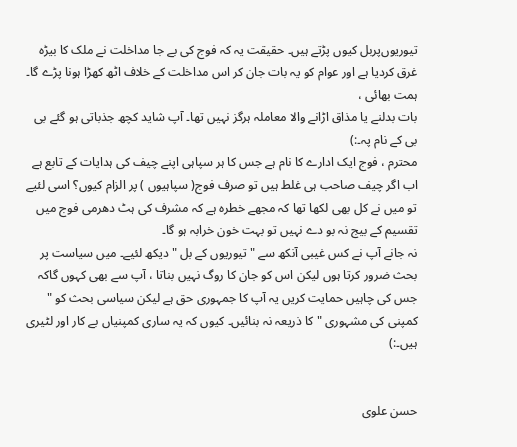تیوریوں‌پربل کیوں پڑتے ہیں۔ حقیقت یہ کہ فوج کی بے جا مداخلت نے ملک کا بیڑہ غرق کردیا ہے اور عوام کو یہ بات جان کر اس مداخلت کے خلاف اٹھ کھڑا ہونا پڑے گا۔
ہمت بھائی ،
بات بدلنے یا مذاق اڑانے والا معاملہ ہرگز نہیں تھا۔ آپ شاید کچھ جذباتی ہو گئے بی بی کے نام پہ۔:)
محترم ، فوج ایک ادارے کا نام ہے جس کا ہر سپاہی اپنے چیف کی ہدایات کے تابع ہے اب اگر چیف صاحب ہی غلط ہیں تو صرف فوج( سپاہیوں ) پر الزام کیوں؟ اسی لئیے تو میں نے کل بھی لکھا تھا کہ مجھے خطرہ ہے کہ مشرف کی ہٹ دھرمی فوج میں تقسیم کے بیج نہ بو دے نہیں تو بہت خون خرابہ ہو گا۔
نہ جانے آپ نے کس غیبی آنکھ سے " تیوریوں کے بل " دیکھ لئیے۔ میں سیاست پر بحث ضرور کرتا ہوں لیکن اس کو جان کا روگ نہیں بناتا ، آپ سے بھی کہوں گاکہ جس کی چاہیں حمایت کریں یہ آپ کا جمہوری حق ہے لیکن سیاسی بحث کو " کمپنی کی مشہوری " کا ذریعہ نہ بنائیں۔ کیوں کہ یہ ساری کمپنیاں بے کار اور لٹیری ہیں۔:)


حسن علوی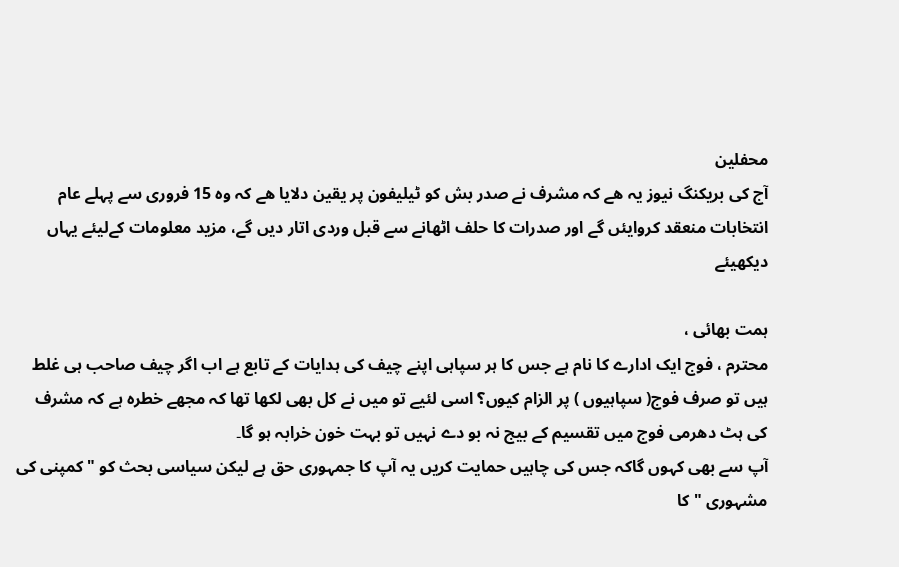محفلین
آج کی بریکنگ نیوز یہ ھے کہ مشرف نے صدر بش کو ٹیلیفون پر یقین دلایا ھے کہ وہ 15 فروری سے پہلے عام انتخابات منعقد کروایئں گے اور صدرات کا حلف اٹھانے سے قبل وردی اتار دیں گے، مزید معلومات کےلیئے یہاں دیکھیئے

ہمت بھائی ،
محترم ، فوج ایک ادارے کا نام ہے جس کا ہر سپاہی اپنے چیف کی ہدایات کے تابع ہے اب اگر چیف صاحب ہی غلط ہیں تو صرف فوج( سپاہیوں ) پر الزام کیوں؟ اسی لئیے تو میں نے کل بھی لکھا تھا کہ مجھے خطرہ ہے کہ مشرف کی ہٹ دھرمی فوج میں تقسیم کے بیج نہ بو دے نہیں تو بہت خون خرابہ ہو گا۔
آپ سے بھی کہوں گاکہ جس کی چاہیں حمایت کریں یہ آپ کا جمہوری حق ہے لیکن سیاسی بحث کو " کمپنی کی مشہوری " کا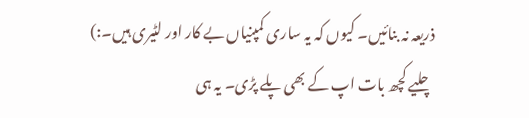ذریعہ نہ بنائیں۔ کیوں کہ یہ ساری کمپنیاں بے کار اور لٹیری ہیں۔:)
چلیے کچھ بات اپ کے بھی پلے پڑی۔ یہ ہی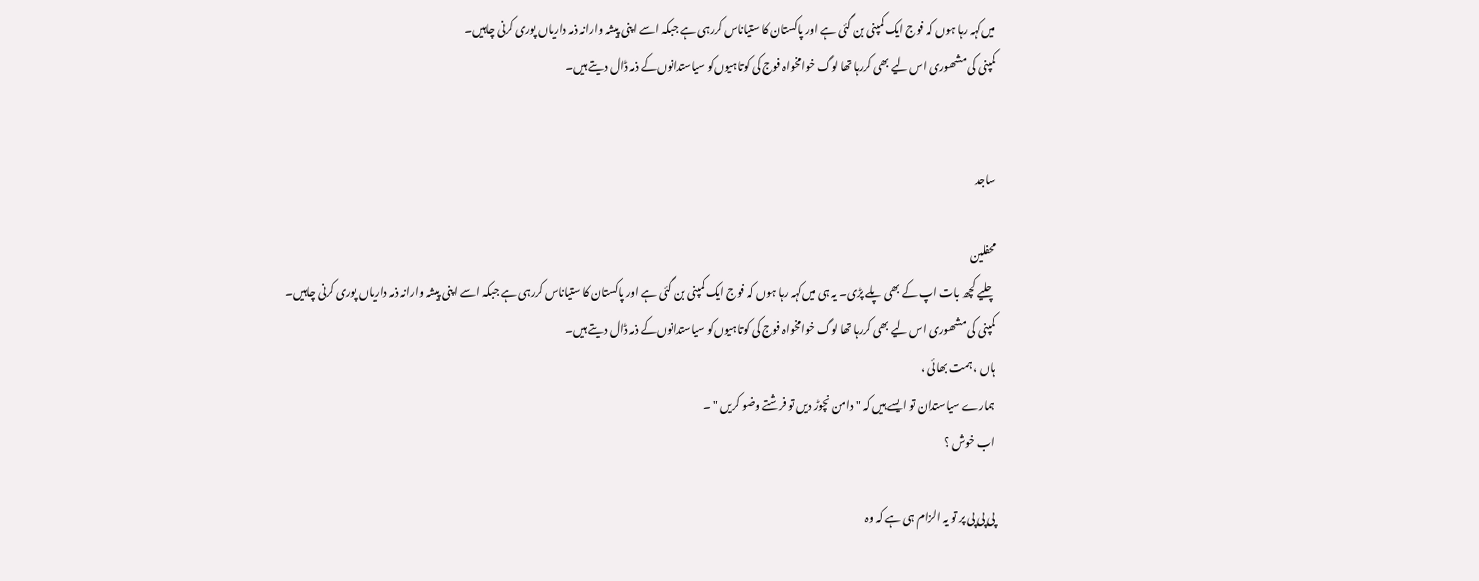میں‌کہہ رہا ہوں کہ فوج ایک کمپنی بن گئی ہے اور پاکستان کا ستیاناس کررہی ہے جبکہ اسے اپنی پیشہ وارانہ ذمہ داریاں پوری کرنی چاہیں۔
کمپنی کی مشھوری اس لیے بھی کررہا تھا لوگ خوامخواہ فوج کی کوتاہیوں‌کو سیاستدانوں‌کے ذمہ ڈال دیتے ہیں۔


ساجد

محفلین
چلیے کچھ بات اپ کے بھی پلے پڑی۔ یہ ہی میں‌کہہ رہا ہوں کہ فوج ایک کمپنی بن گئی ہے اور پاکستان کا ستیاناس کررہی ہے جبکہ اسے اپنی پیشہ وارانہ ذمہ داریاں پوری کرنی چاہیں۔
کمپنی کی مشھوری اس لیے بھی کررہا تھا لوگ خوامخواہ فوج کی کوتاہیوں‌کو سیاستدانوں‌کے ذمہ ڈال دیتے ہیں۔
ہاں ، ہمت بھائی ،
ہمارے سیاستدان تو ایسے ہیں کہ " دامن نچوڑ دیں تو فرشتے وضو کریں " ۔
اب خوش ؟

پی پی پی پر تو یہ الزام ہی ہے کہ وہ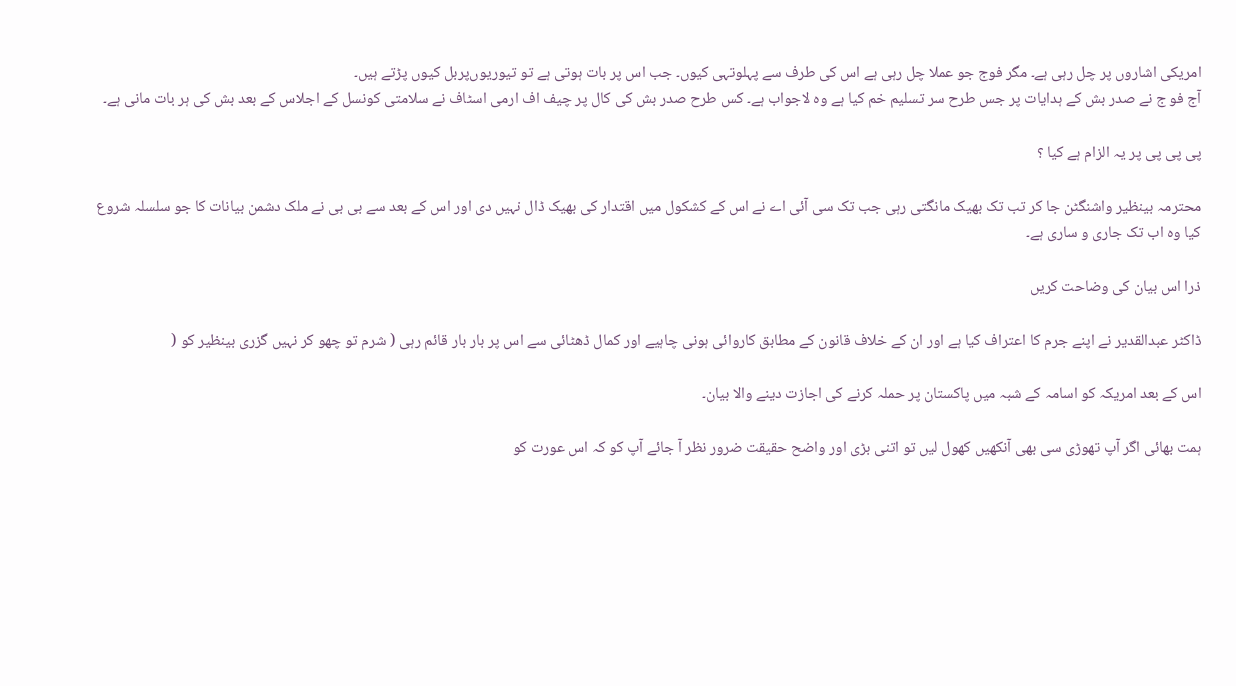امریکی اشاروں پر چل رہی ہے۔ مگر فوج جو عملا چل رہی ہے اس کی طرف سے پہلوتہی کیوں۔ جب اس پر بات ہوتی ہے تو تیوریوں‌پربل کیوں پڑتے ہیں۔
آج فو ج نے صدر بش کے ہدایات پر جس طرح سر تسلیم خم کیا ہے وہ لاجواب ہے۔ کس طرح صدر بش کی کال پر چیف اف ارمی اسٹاف نے سلامتی کونسل کے اجلاس کے بعد بش کی ہر بات مانی ہے۔

پی پی پی پر یہ الزام ہے کیا ؟

محترمہ بینظیر واشنگٹن جا کر تب تک بھیک مانگتی رہی جب تک سی آئی اے نے اس کے کشکول میں اقتدار کی بھیک ڈال نہیں دی اور اس کے بعد سے بی بی نے ملک دشمن بیانات کا جو سلسلہ شروع کیا وہ اب تک جاری و ساری ہے۔

ذرا اس بیان کی وضاحت کریں

ڈاکٹر عبدالقدیر نے اپنے جرم کا اعتراف کیا ہے اور ان کے خلاف قانون کے مطابق کاروائی ہونی چاہیے اور کمال ڈھٹائی سے اس پر بار بار قائم رہی ( شرم تو چھو کر نہیں گزری بینظیر کو (

اس کے بعد امریکہ کو اسامہ کے شبہ میں پاکستان پر حملہ کرنے کی اجازت دینے والا بیان۔

ہمت بھائی اگر آپ تھوڑی سی بھی آنکھیں کھول لیں تو اتنی بڑی اور واضح حقیقت ضرور نظر آ جائے آپ کو کہ اس عورت کو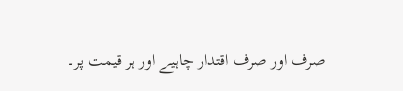صرف اور صرف اقتدار چاہیے اور ہر قیمت پر۔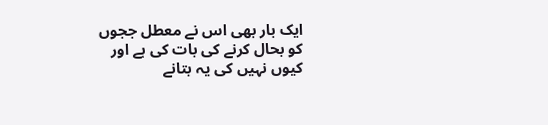ایک بار بھی اس نے معطل ججوں کو بحال کرنے کی بات کی ہے اور کیوں نہیں کی یہ بتانے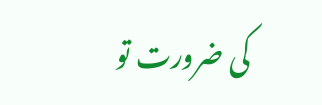کی ضرورت تو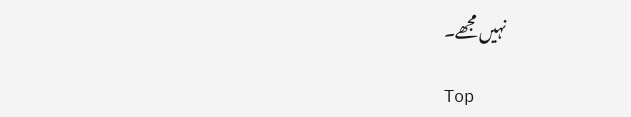نہیں مجھے۔

Top